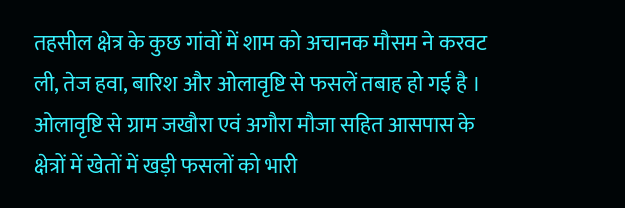तहसील क्षेत्र के कुछ गांवों में शाम को अचानक मौसम ने करवट ली, तेज हवा, बारिश और ओलावृष्टि से फसलें तबाह हो गई है । ओलावृष्टि से ग्राम जखौरा एवं अगौरा मौजा सहित आसपास के क्षेत्रों में खेतों में खड़ी फसलों को भारी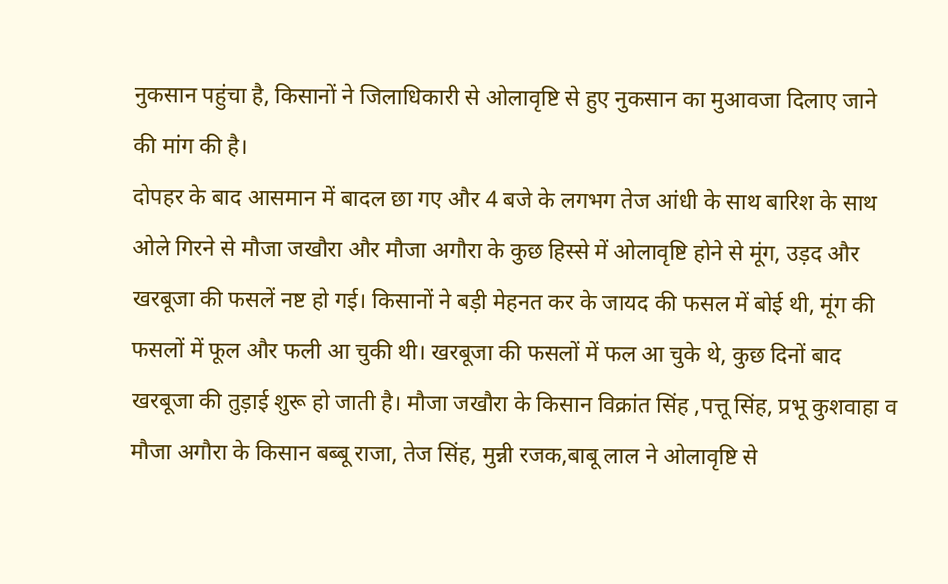नुकसान पहुंचा है, किसानों ने जिलाधिकारी से ओलावृष्टि से हुए नुकसान का मुआवजा दिलाए जाने की मांग की है।
दोपहर के बाद आसमान में बादल छा गए और 4 बजे के लगभग तेज आंधी के साथ बारिश के साथ ओले गिरने से मौजा जखौरा और मौजा अगौरा के कुछ हिस्से में ओलावृष्टि होने से मूंग, उड़द और खरबूजा की फसलें नष्ट हो गई। किसानों ने बड़ी मेहनत कर के जायद की फसल में बोई थी, मूंग की फसलों में फूल और फली आ चुकी थी। खरबूजा की फसलों में फल आ चुके थे, कुछ दिनों बाद खरबूजा की तुड़ाई शुरू हो जाती है। मौजा जखौरा के किसान विक्रांत सिंह ,पत्तू सिंह, प्रभू कुशवाहा व मौजा अगौरा के किसान बब्बू राजा, तेज सिंह, मुन्नी रजक,बाबू लाल ने ओलावृष्टि से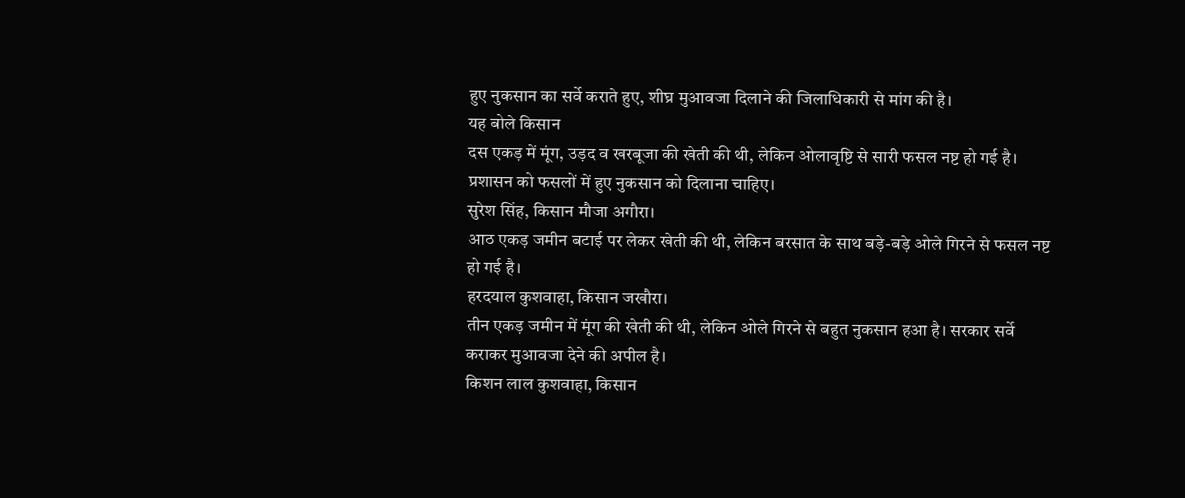हुए नुकसान का सर्वे कराते हुए, शीघ्र मुआवजा दिलाने की जिलाधिकारी से मांग की है।
यह बोले किसान
दस एकड़ में मूंग, उड़द व खरबूजा की खेती की थी, लेकिन ओलावृष्टि से सारी फसल नष्ट हो गई है। प्रशासन को फसलों में हुए नुकसान को दिलाना चाहिए।
सुरेश सिंह, किसान मौजा अगौरा।
आठ एकड़ जमीन बटाई पर लेकर खेती की थी, लेकिन बरसात के साथ बड़े-बड़े ओले गिरने से फसल नष्ट हो गई है।
हरदयाल कुशवाहा, किसान जखौरा।
तीन एकड़ जमीन में मूंग की खेती की थी, लेकिन ओले गिरने से बहुत नुकसान हआ है। सरकार सर्वे कराकर मुआवजा देने की अपील है।
किशन लाल कुशवाहा, किसान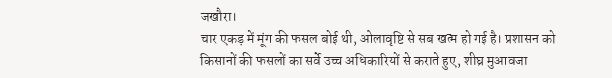जखौरा।
चार एकड़ में मूंग की फसल बोई थी, ओलावृष्टि से सब खत्म हो गई है। प्रशासन को किसानों की फसलों का सर्वे उच्च अधिकारियों से कराते हुए, शीघ्र मुआवजा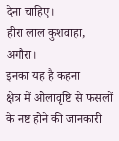देना चाहिए।
हीरा लाल कुशवाहा, अगौरा।
इनका यह है कहना
क्षेत्र में ओलावृष्टि से फसलों के नष्ट होने की जानकारी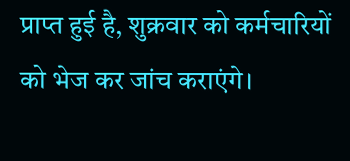प्राप्त हुई है, शुक्रवार को कर्मचारियों को भेज कर जांच कराएंगे।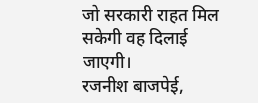जो सरकारी राहत मिल सकेगी वह दिलाई जाएगी।
रजनीश बाजपेई,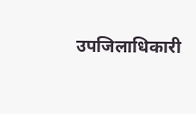उपजिलाधिकारी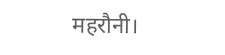महरौनी।